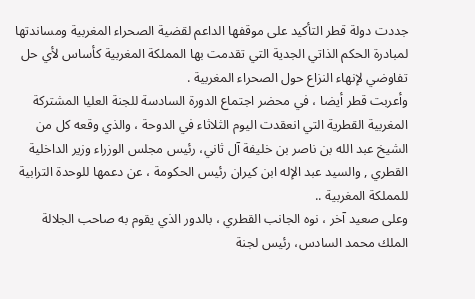جددت دولة قطر التأكيد على موقفها الداعم لقضية الصحراء المغربية ومساندتها لمبادرة الحكم الذاتي الجدية التي تقدمت بها المملكة المغربية كأساس لأي حل تفاوضي لإنهاء النزاع حول الصحراء المغربية .
وأعربت قطر أيضا ، في محضر اجتماع الدورة السادسة للجنة العليا المشتركة المغربية القطرية التي انعقدت اليوم الثلاثاء في الدوحة ، والذي وقعه كل من الشيخ عبد الله بن ناصر بن خليفة آل ثاني، رئيس مجلس الوزراء وزير الداخلية القطري , والسيد عبد الإله ابن كيران رئيس الحكومة ، عن دعمها للوحدة الترابية للمملكة المغربية ..
وعلى صعيد آخر ، نوه الجانب القطري ، بالدور الذي يقوم به صاحب الجلالة الملك محمد السادس، رئيس لجنة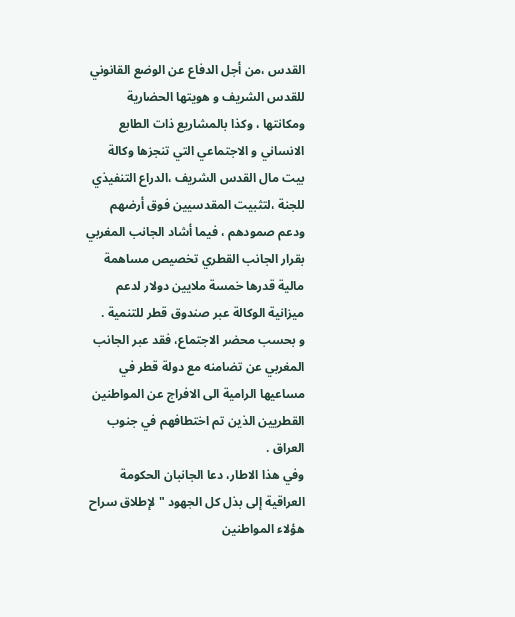القدس ،من أجل الدفاع عن الوضع القانوني للقدس الشريف و هويتها الحضارية ومكانتها ، وكذا بالمشاريع ذات الطابع الانساني و الاجتماعي التي تنجزها وكالة بيت مال القدس الشريف ،الدراع التنفيذي للجنة ،لتثبيت المقدسيين فوق أرضهم ودعم صمودهم ، فيما أشاد الجانب المغربي بقرار الجانب القطري تخصيص مساهمة مالية قدرها خمسة ملايين دولار لدعم ميزانية الوكالة عبر صندوق قطر للتنمية .
و بحسب محضر الاجتماع، فقد عبر الجانب المغربي عن تضامنه مع دولة قطر في مساعيها الرامية الى الافراج عن المواطنين القطريين الذين تم اختطافهم في جنوب العراق .
وفي هذا الاطار، دعا الجانبان الحكومة العراقية إلى بذل كل الجهود "لإطلاق سراح هؤلاء المواطنين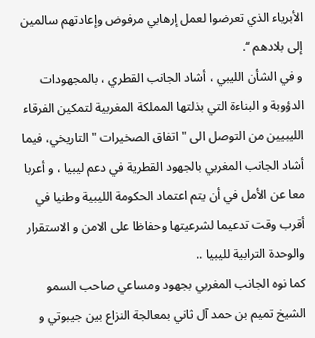الأبرياء الذي تعرضوا لعمل إرهابي مرفوض وإعادتهم سالمين إلى بلادهم ‘‘.
و في الشأن الليبي ، أشاد الجانب القطري ، بالمجهودات الدؤوبة و البناءة التي بذلتها المملكة المغربية لتمكين الفرقاء الليبيين من التوصل الى " اتفاق الصخيرات " التاريخي، فيما أشاد الجانب المغربي بالجهود القطرية في دعم ليبيا ، و أعربا معا عن الأمل في أن يتم اعتماد الحكومة الليبية وطنيا في أقرب وقت تدعيما لشرعيتها وحفاظا على الامن و الاستقرار والوحدة الترابية لليبيا ..
كما نوه الجانب المغربي بجهود ومساعي صاحب السمو الشيخ تميم بن حمد آل ثاني بمعالجة النزاع بين جيبوتي و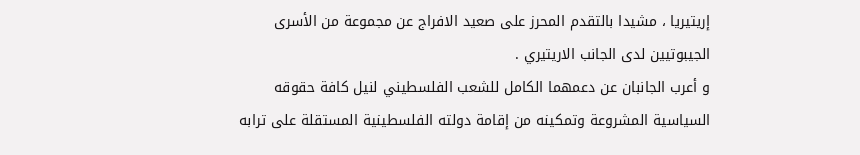إريتيريا ، مشيدا بالتقدم المحرز على صعيد الافراج عن مجموعة من الأسرى الجيبوتيين لدى الجانب الاريتيري .
و أعرب الجانبان عن دعمهما الكامل للشعب الفلسطيني لنيل كافة حقوقه السياسية المشروعة وتمكينه من إقامة دولته الفلسطينية المستقلة على ترابه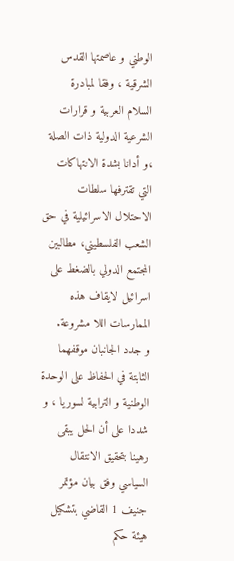الوطني و عاصمتها القدس الشرقية ، وفقا لمبادرة السلام العربية و قرارات الشرعية الدولية ذات الصلة ،و أدانا بشدة الانتهاكات التي تقترفها سلطات الاحتلال الاسرائيلية في حق الشعب الفلسطيني، مطالبين المجتمع الدولي بالضغط على اسرائيل لايقاف هذه الممارسات اللا مشروعة.
و جدد الجانبان موقفهما الثابتة في الحفاظ على الوحدة الوطنية و الترابية لسوريا ، و شددا على أن الحل يبقى رهينا بتحقيق الانتقال السياسي وفق بيان مؤتمر جنيف 1 القاضي بتشكيل هيئة حكم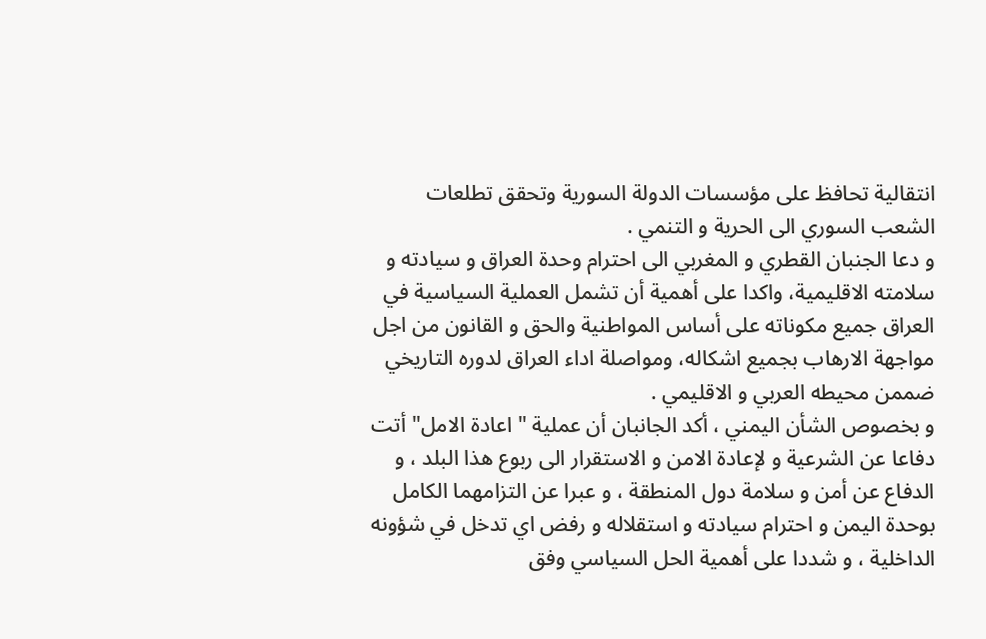انتقالية تحافظ على مؤسسات الدولة السورية وتحقق تطلعات الشعب السوري الى الحرية و التنمي .
و دعا الجنبان القطري و المغربي الى احترام وحدة العراق و سيادته و سلامته الاقليمية، واكدا على أهمية أن تشمل العملية السياسية في العراق جميع مكوناته على أساس المواطنية والحق و القانون من اجل مواجهة الارهاب بجميع اشكاله، ومواصلة اداء العراق لدوره التاريخي ضممن محيطه العربي و الاقليمي .
و بخصوص الشأن اليمني ، أكد الجانبان أن عملية " اعادة الامل" أتت دفاعا عن الشرعية و لإعادة الامن و الاستقرار الى ربوع هذا البلد ، و الدفاع عن أمن و سلامة دول المنطقة ، و عبرا عن التزامهما الكامل بوحدة اليمن و احترام سيادته و استقلاله و رفض اي تدخل في شؤونه الداخلية ، و شددا على أهمية الحل السياسي وفق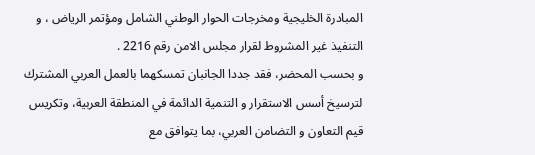المبادرة الخليجية ومخرجات الحوار الوطني الشامل ومؤتمر الرياض ، و التنفيذ غير المشروط لقرار مجلس الامن رقم 2216 .
و بحسب المحضر، فقد جددا الجانبان تمسكهما بالعمل العربي المشترك لترسيخ أسس الاستقرار و التنمية الدائمة في المنطقة العربية، وتكريس قيم التعاون و التضامن العربي، بما يتوافق مع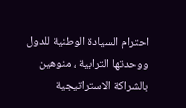احترام السيادة الوطنية للدول ووحدتها الترابية ، منوهين بالشراكة الاستراتيجية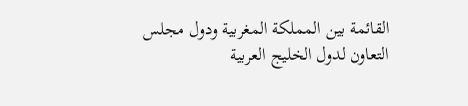القائمة بين المملكة المغربية ودول مجلس التعاون لدول الخليج العربية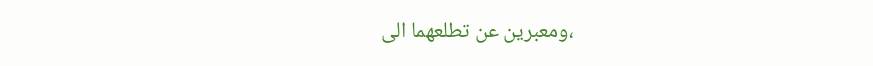،ومعبرين عن تطلعهما الى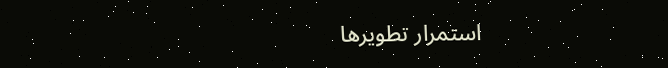استمرار تطويرها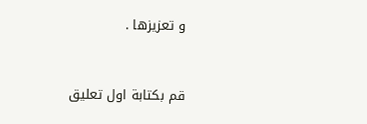و تعزيزها .


قم بكتابة اول تعليق